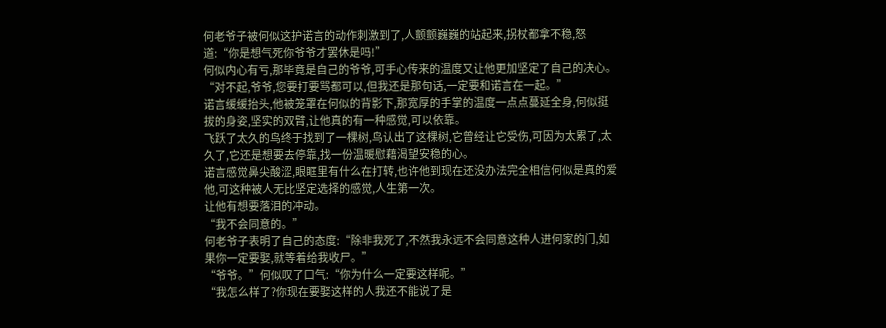何老爷子被何似这护诺言的动作刺激到了,人颤颤巍巍的站起来,拐杖都拿不稳,怒道:“你是想气死你爷爷才罢休是吗!”
何似内心有亏,那毕竟是自己的爷爷,可手心传来的温度又让他更加坚定了自己的决心。
“对不起,爷爷,您要打要骂都可以,但我还是那句话,一定要和诺言在一起。”
诺言缓缓抬头,他被笼罩在何似的背影下,那宽厚的手掌的温度一点点蔓延全身,何似挺拔的身姿,坚实的双臂,让他真的有一种感觉,可以依靠。
飞跃了太久的鸟终于找到了一棵树,鸟认出了这棵树,它曾经让它受伤,可因为太累了,太久了,它还是想要去停靠,找一份温暖慰藉渴望安稳的心。
诺言感觉鼻尖酸涩,眼眶里有什么在打转,也许他到现在还没办法完全相信何似是真的爱他,可这种被人无比坚定选择的感觉,人生第一次。
让他有想要落泪的冲动。
“我不会同意的。”
何老爷子表明了自己的态度:“除非我死了,不然我永远不会同意这种人进何家的门,如果你一定要娶,就等着给我收尸。”
“爷爷。”何似叹了口气:“你为什么一定要这样呢。”
“我怎么样了?你现在要娶这样的人我还不能说了是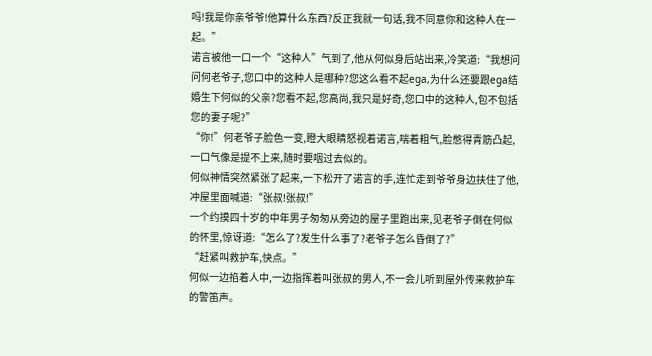吗!我是你亲爷爷!他算什么东西?反正我就一句话,我不同意你和这种人在一起。”
诺言被他一口一个“这种人”气到了,他从何似身后站出来,冷笑道:“我想问问何老爷子,您口中的这种人是哪种?您这么看不起ega,为什么还要跟ega结婚生下何似的父亲?您看不起,您高尚,我只是好奇,您口中的这种人,包不包括您的妻子呢?”
“你!”何老爷子脸色一变,瞪大眼睛怒视着诺言,喘着粗气,脸憋得青筋凸起,一口气像是提不上来,随时要咽过去似的。
何似神情突然紧张了起来,一下松开了诺言的手,连忙走到爷爷身边扶住了他,冲屋里面喊道:“张叔!张叔!”
一个约摸四十岁的中年男子匆匆从旁边的屋子里跑出来,见老爷子倒在何似的怀里,惊讶道:“怎么了?发生什么事了?老爷子怎么昏倒了?”
“赶紧叫救护车,快点。”
何似一边掐着人中,一边指挥着叫张叔的男人,不一会儿听到屋外传来救护车的警笛声。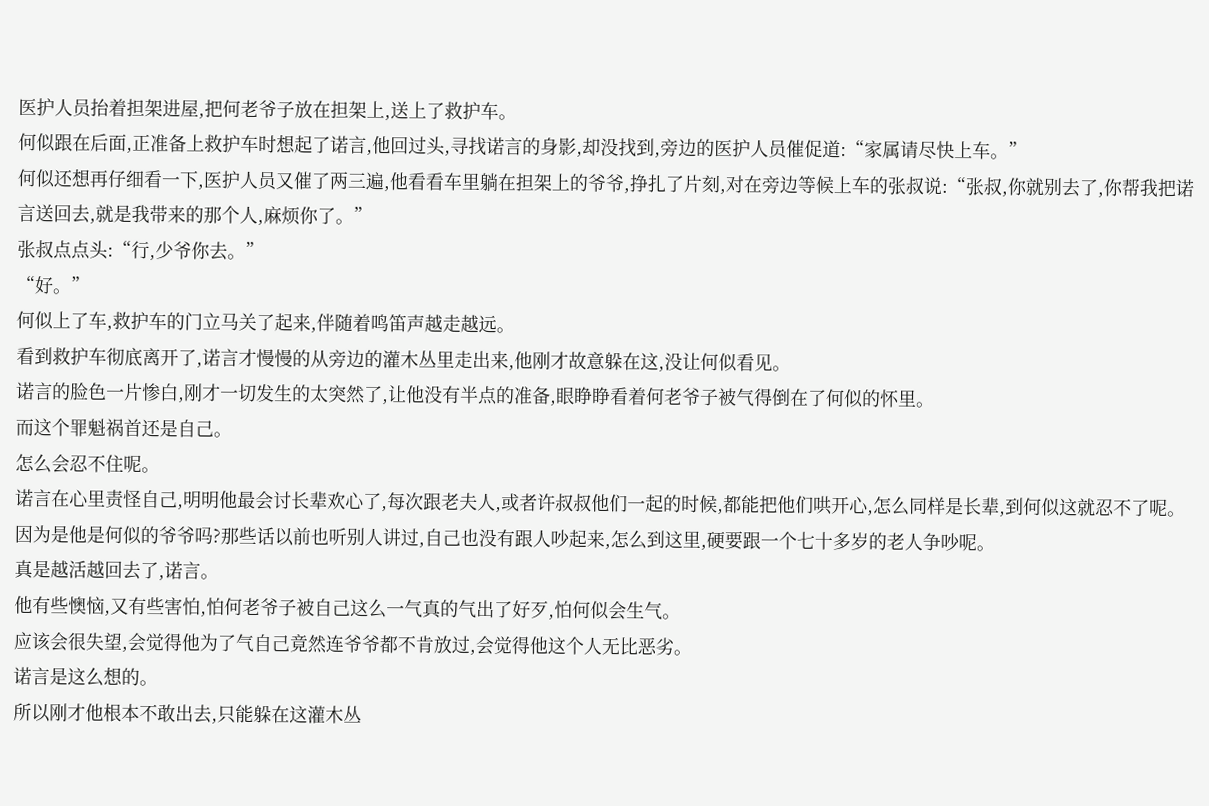医护人员抬着担架进屋,把何老爷子放在担架上,送上了救护车。
何似跟在后面,正准备上救护车时想起了诺言,他回过头,寻找诺言的身影,却没找到,旁边的医护人员催促道:“家属请尽快上车。”
何似还想再仔细看一下,医护人员又催了两三遍,他看看车里躺在担架上的爷爷,挣扎了片刻,对在旁边等候上车的张叔说:“张叔,你就别去了,你帮我把诺言送回去,就是我带来的那个人,麻烦你了。”
张叔点点头:“行,少爷你去。”
“好。”
何似上了车,救护车的门立马关了起来,伴随着鸣笛声越走越远。
看到救护车彻底离开了,诺言才慢慢的从旁边的灌木丛里走出来,他刚才故意躲在这,没让何似看见。
诺言的脸色一片惨白,刚才一切发生的太突然了,让他没有半点的准备,眼睁睁看着何老爷子被气得倒在了何似的怀里。
而这个罪魁祸首还是自己。
怎么会忍不住呢。
诺言在心里责怪自己,明明他最会讨长辈欢心了,每次跟老夫人,或者许叔叔他们一起的时候,都能把他们哄开心,怎么同样是长辈,到何似这就忍不了呢。
因为是他是何似的爷爷吗?那些话以前也听别人讲过,自己也没有跟人吵起来,怎么到这里,硬要跟一个七十多岁的老人争吵呢。
真是越活越回去了,诺言。
他有些懊恼,又有些害怕,怕何老爷子被自己这么一气真的气出了好歹,怕何似会生气。
应该会很失望,会觉得他为了气自己竟然连爷爷都不肯放过,会觉得他这个人无比恶劣。
诺言是这么想的。
所以刚才他根本不敢出去,只能躲在这灌木丛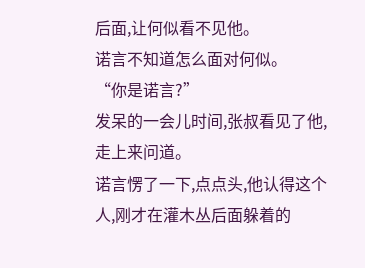后面,让何似看不见他。
诺言不知道怎么面对何似。
“你是诺言?”
发呆的一会儿时间,张叔看见了他,走上来问道。
诺言愣了一下,点点头,他认得这个人,刚才在灌木丛后面躲着的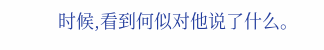时候,看到何似对他说了什么。